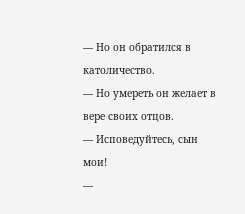— Но он обратился в католичество.
— Но умереть он желает в вере своих отцов.
— Исповедуйтесь, сын мои!
—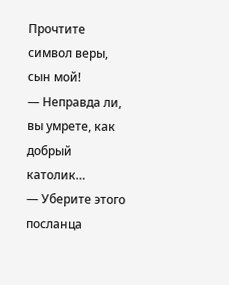Прочтите символ веры, сын мой!
— Неправда ли, вы умрете, как добрый католик…
— Уберите этого посланца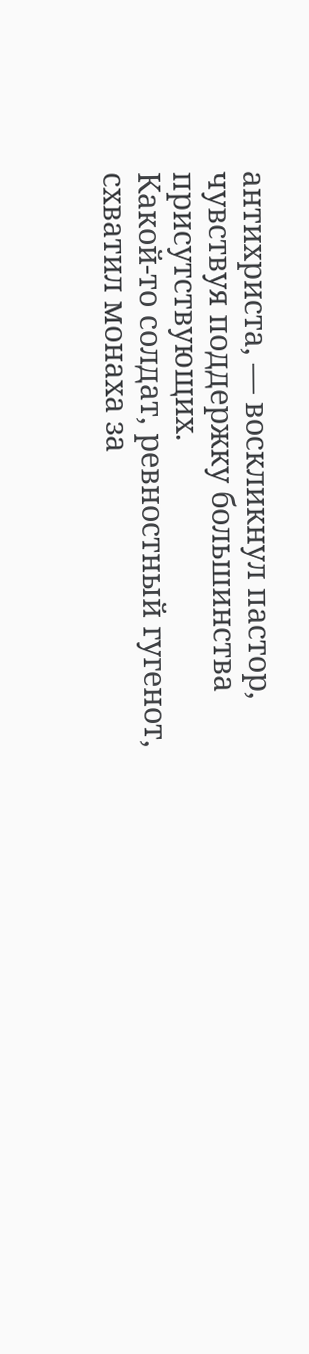антихриста, — воскликнул пастор, чувствуя поддержку большинства присутствующих.
Какой-то солдат, ревностный гугенот, схватил монаха за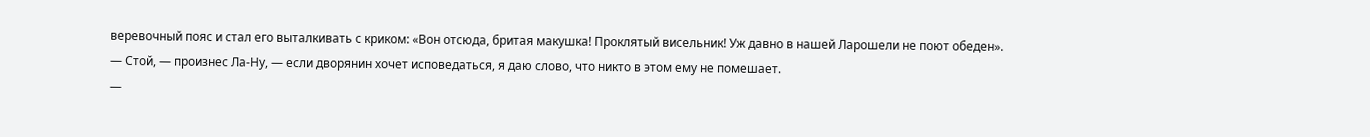веревочный пояс и стал его выталкивать с криком: «Вон отсюда, бритая макушка! Проклятый висельник! Уж давно в нашей Ларошели не поют обеден».
— Стой, — произнес Ла-Нy, — если дворянин хочет исповедаться, я даю слово, что никто в этом ему не помешает.
—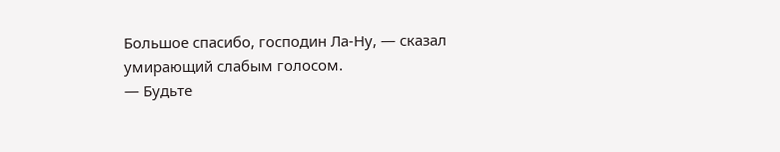Большое спасибо, господин Ла-Ну, — сказал умирающий слабым голосом.
— Будьте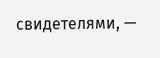свидетелями, —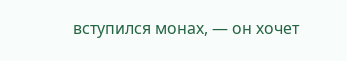вступился монах, — он хочет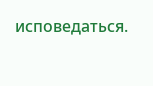исповедаться.